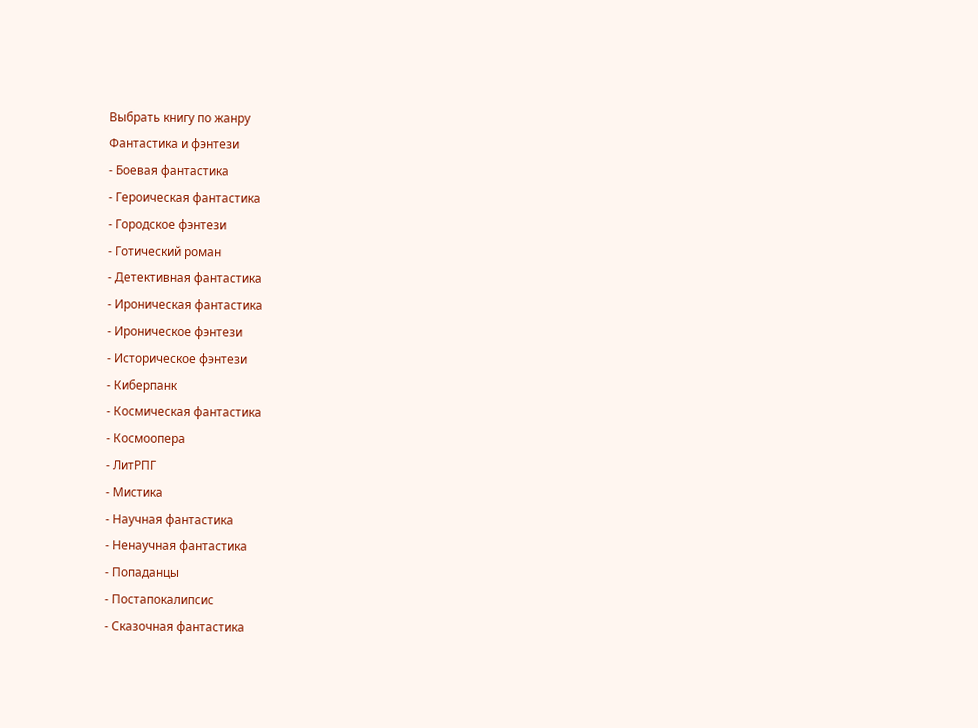Выбрать книгу по жанру
Фантастика и фэнтези
- Боевая фантастика
- Героическая фантастика
- Городское фэнтези
- Готический роман
- Детективная фантастика
- Ироническая фантастика
- Ироническое фэнтези
- Историческое фэнтези
- Киберпанк
- Космическая фантастика
- Космоопера
- ЛитРПГ
- Мистика
- Научная фантастика
- Ненаучная фантастика
- Попаданцы
- Постапокалипсис
- Сказочная фантастика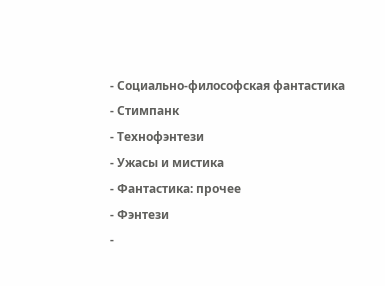- Социально-философская фантастика
- Стимпанк
- Технофэнтези
- Ужасы и мистика
- Фантастика: прочее
- Фэнтези
-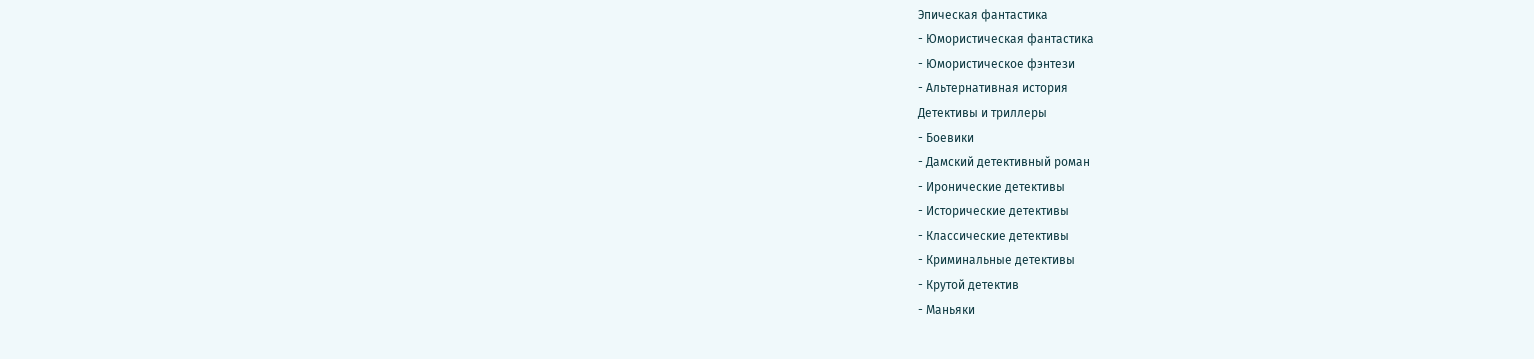Эпическая фантастика
- Юмористическая фантастика
- Юмористическое фэнтези
- Альтернативная история
Детективы и триллеры
- Боевики
- Дамский детективный роман
- Иронические детективы
- Исторические детективы
- Классические детективы
- Криминальные детективы
- Крутой детектив
- Маньяки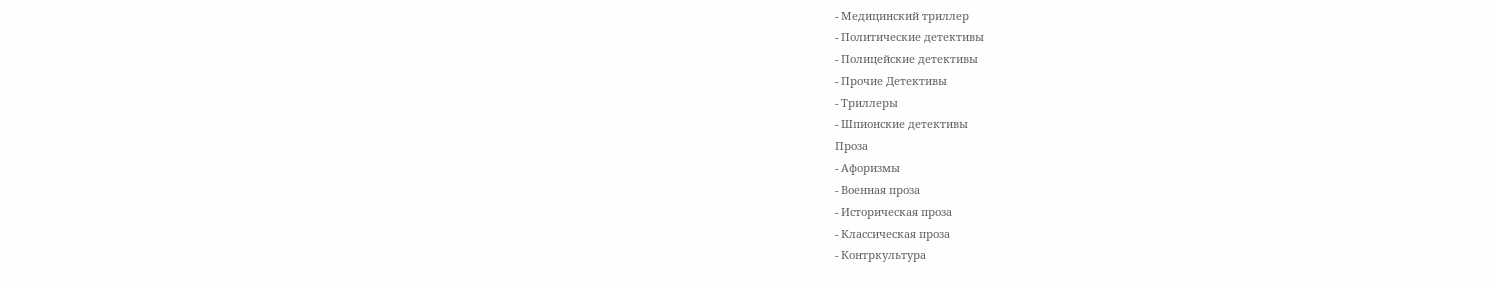- Медицинский триллер
- Политические детективы
- Полицейские детективы
- Прочие Детективы
- Триллеры
- Шпионские детективы
Проза
- Афоризмы
- Военная проза
- Историческая проза
- Классическая проза
- Контркультура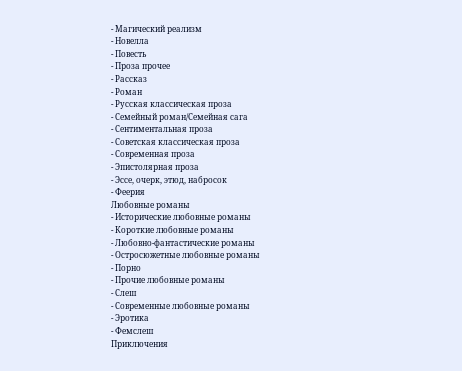- Магический реализм
- Новелла
- Повесть
- Проза прочее
- Рассказ
- Роман
- Русская классическая проза
- Семейный роман/Семейная сага
- Сентиментальная проза
- Советская классическая проза
- Современная проза
- Эпистолярная проза
- Эссе, очерк, этюд, набросок
- Феерия
Любовные романы
- Исторические любовные романы
- Короткие любовные романы
- Любовно-фантастические романы
- Остросюжетные любовные романы
- Порно
- Прочие любовные романы
- Слеш
- Современные любовные романы
- Эротика
- Фемслеш
Приключения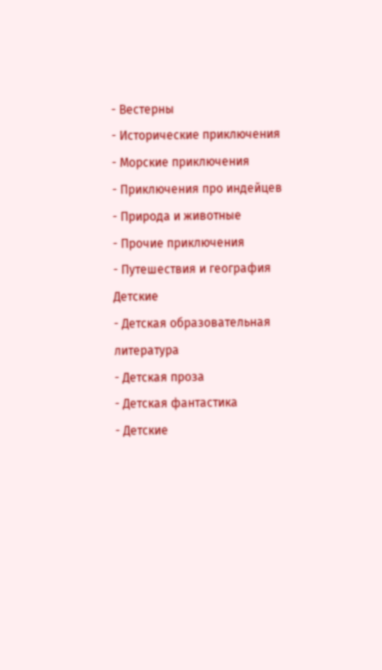- Вестерны
- Исторические приключения
- Морские приключения
- Приключения про индейцев
- Природа и животные
- Прочие приключения
- Путешествия и география
Детские
- Детская образовательная литература
- Детская проза
- Детская фантастика
- Детские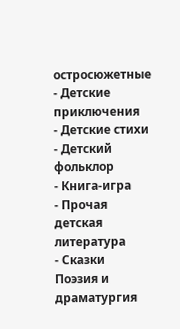остросюжетные
- Детские приключения
- Детские стихи
- Детский фольклор
- Книга-игра
- Прочая детская литература
- Сказки
Поэзия и драматургия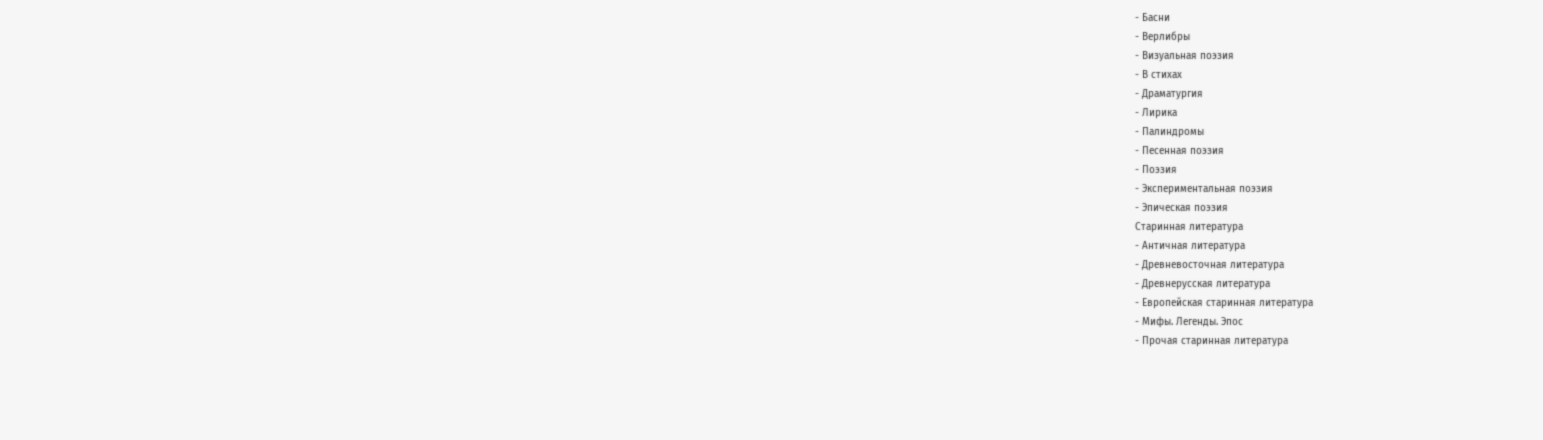- Басни
- Верлибры
- Визуальная поэзия
- В стихах
- Драматургия
- Лирика
- Палиндромы
- Песенная поэзия
- Поэзия
- Экспериментальная поэзия
- Эпическая поэзия
Старинная литература
- Античная литература
- Древневосточная литература
- Древнерусская литература
- Европейская старинная литература
- Мифы. Легенды. Эпос
- Прочая старинная литература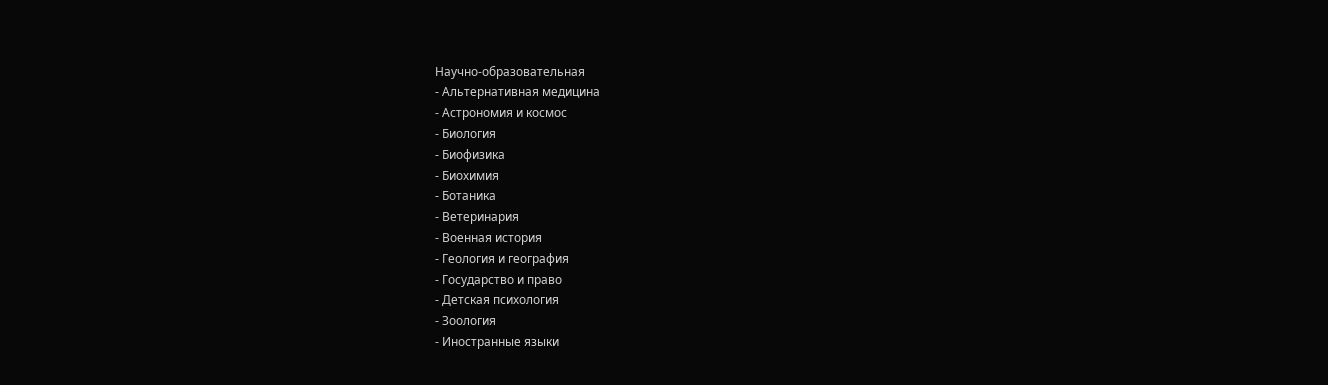Научно-образовательная
- Альтернативная медицина
- Астрономия и космос
- Биология
- Биофизика
- Биохимия
- Ботаника
- Ветеринария
- Военная история
- Геология и география
- Государство и право
- Детская психология
- Зоология
- Иностранные языки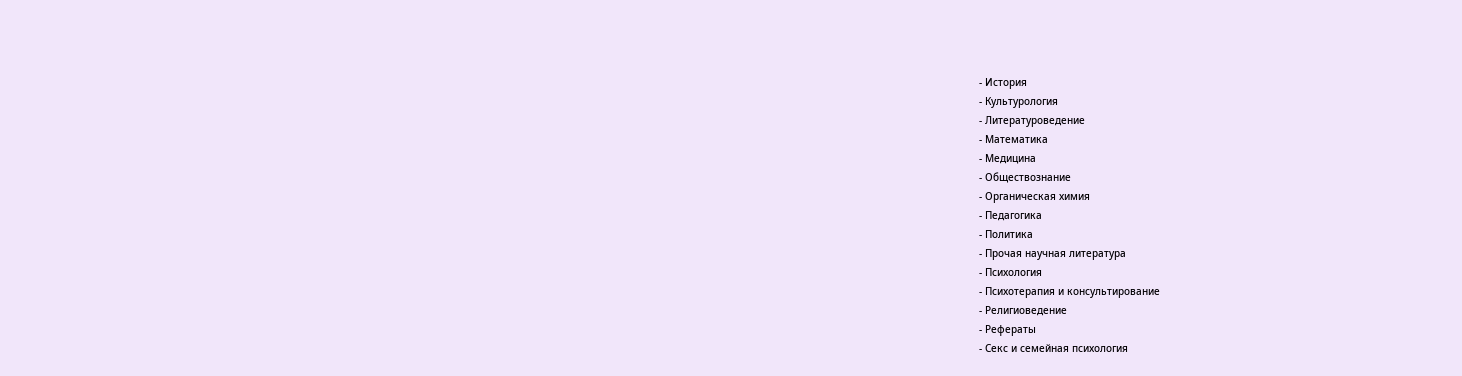- История
- Культурология
- Литературоведение
- Математика
- Медицина
- Обществознание
- Органическая химия
- Педагогика
- Политика
- Прочая научная литература
- Психология
- Психотерапия и консультирование
- Религиоведение
- Рефераты
- Секс и семейная психология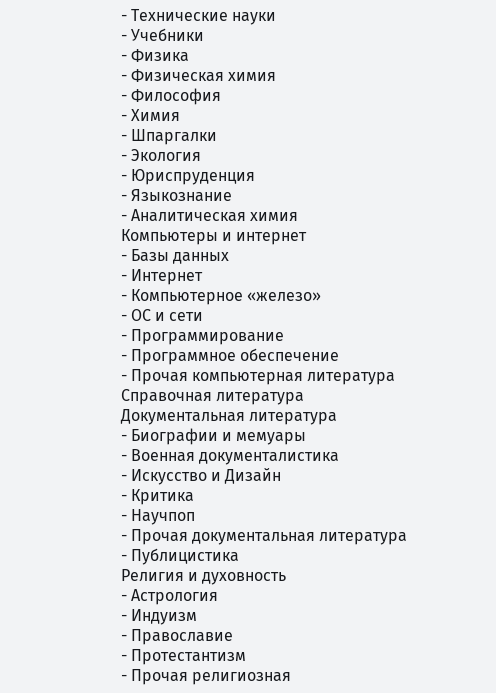- Технические науки
- Учебники
- Физика
- Физическая химия
- Философия
- Химия
- Шпаргалки
- Экология
- Юриспруденция
- Языкознание
- Аналитическая химия
Компьютеры и интернет
- Базы данных
- Интернет
- Компьютерное «железо»
- ОС и сети
- Программирование
- Программное обеспечение
- Прочая компьютерная литература
Справочная литература
Документальная литература
- Биографии и мемуары
- Военная документалистика
- Искусство и Дизайн
- Критика
- Научпоп
- Прочая документальная литература
- Публицистика
Религия и духовность
- Астрология
- Индуизм
- Православие
- Протестантизм
- Прочая религиозная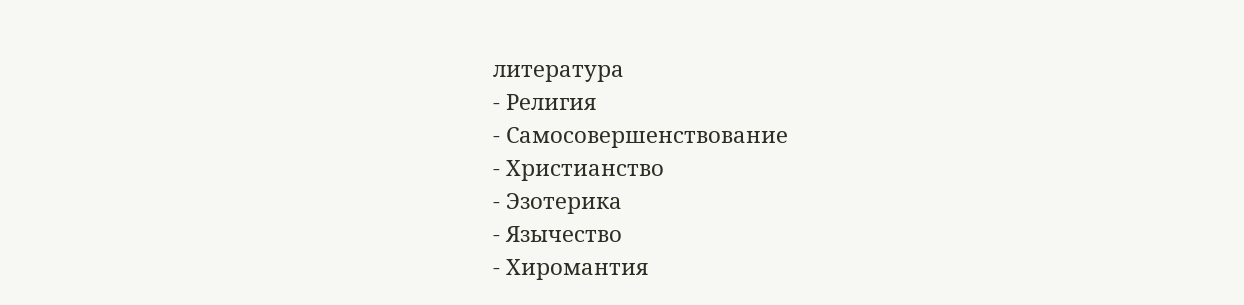литература
- Религия
- Самосовершенствование
- Христианство
- Эзотерика
- Язычество
- Хиромантия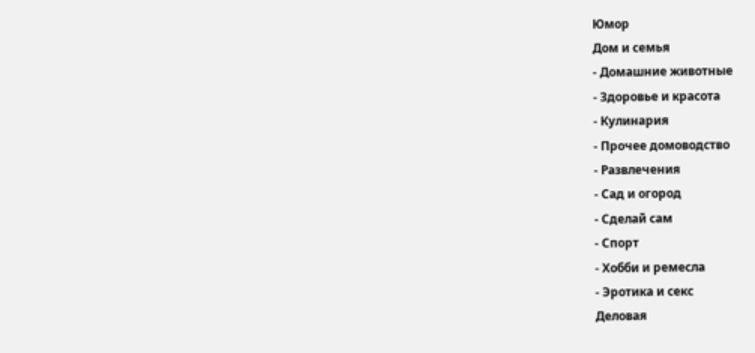Юмор
Дом и семья
- Домашние животные
- Здоровье и красота
- Кулинария
- Прочее домоводство
- Развлечения
- Сад и огород
- Сделай сам
- Спорт
- Хобби и ремесла
- Эротика и секс
Деловая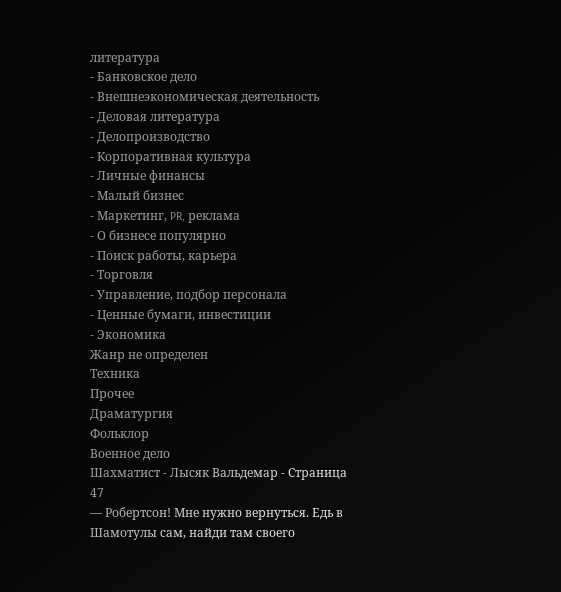литература
- Банковское дело
- Внешнеэкономическая деятельность
- Деловая литература
- Делопроизводство
- Корпоративная культура
- Личные финансы
- Малый бизнес
- Маркетинг, PR, реклама
- О бизнесе популярно
- Поиск работы, карьера
- Торговля
- Управление, подбор персонала
- Ценные бумаги, инвестиции
- Экономика
Жанр не определен
Техника
Прочее
Драматургия
Фольклор
Военное дело
Шахматист - Лысяк Вальдемар - Страница 47
— Робертсон! Мне нужно вернуться. Едь в Шамотулы сам, найди там своего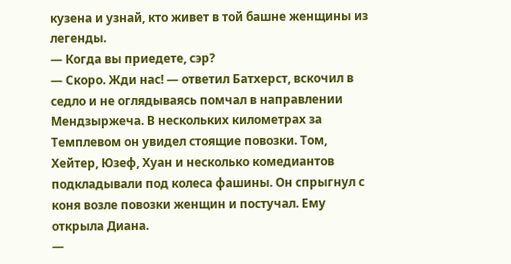кузена и узнай, кто живет в той башне женщины из легенды.
— Когда вы приедете, сэр?
— Скоро. Жди нас! — ответил Батхерст, вскочил в седло и не оглядываясь помчал в направлении Мендзыржеча. В нескольких километрах за Темплевом он увидел стоящие повозки. Том, Хейтер, Юзеф, Хуан и несколько комедиантов подкладывали под колеса фашины. Он спрыгнул с коня возле повозки женщин и постучал. Ему открыла Диана.
—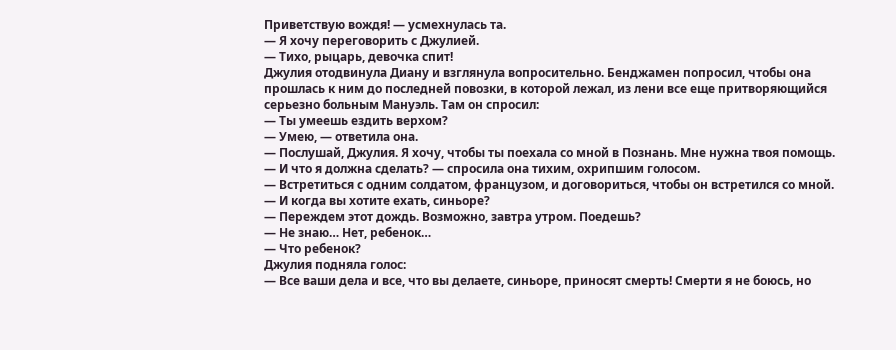Приветствую вождя! — усмехнулась та.
— Я хочу переговорить с Джулией.
— Тихо, рыцарь, девочка спит!
Джулия отодвинула Диану и взглянула вопросительно. Бенджамен попросил, чтобы она прошлась к ним до последней повозки, в которой лежал, из лени все еще притворяющийся серьезно больным Мануэль. Там он спросил:
— Ты умеешь ездить верхом?
— Умею, — ответила она.
— Послушай, Джулия. Я хочу, чтобы ты поехала со мной в Познань. Мне нужна твоя помощь.
— И что я должна сделать? — спросила она тихим, охрипшим голосом.
— Встретиться с одним солдатом, французом, и договориться, чтобы он встретился со мной.
— И когда вы хотите ехать, синьоре?
— Переждем этот дождь. Возможно, завтра утром. Поедешь?
— Не знаю… Нет, ребенок…
— Что ребенок?
Джулия подняла голос:
— Все ваши дела и все, что вы делаете, синьоре, приносят смерть! Смерти я не боюсь, но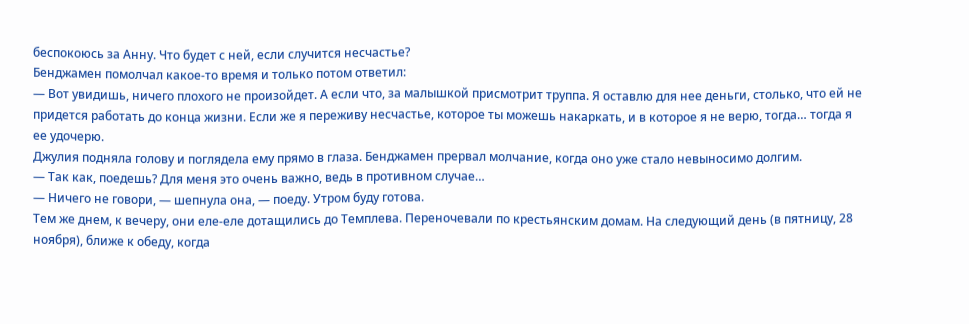беспокоюсь за Анну. Что будет с ней, если случится несчастье?
Бенджамен помолчал какое-то время и только потом ответил:
— Вот увидишь, ничего плохого не произойдет. А если что, за малышкой присмотрит труппа. Я оставлю для нее деньги, столько, что ей не придется работать до конца жизни. Если же я переживу несчастье, которое ты можешь накаркать, и в которое я не верю, тогда… тогда я ее удочерю.
Джулия подняла голову и поглядела ему прямо в глаза. Бенджамен прервал молчание, когда оно уже стало невыносимо долгим.
— Так как, поедешь? Для меня это очень важно, ведь в противном случае…
— Ничего не говори, — шепнула она, — поеду. Утром буду готова.
Тем же днем, к вечеру, они еле-еле дотащились до Темплева. Переночевали по крестьянским домам. На следующий день (в пятницу, 28 ноября), ближе к обеду, когда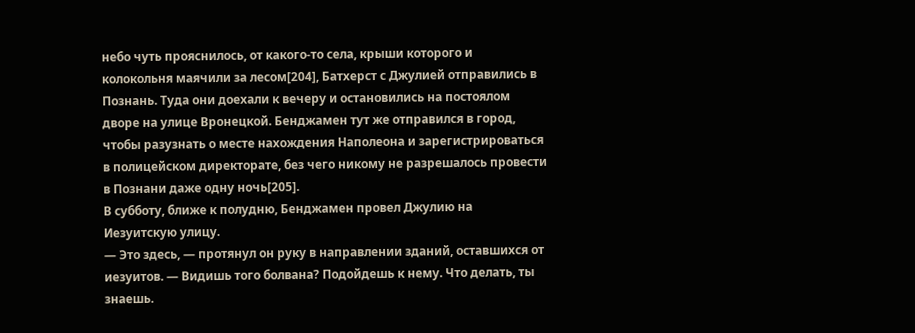небо чуть прояснилось, от какого-то села, крыши которого и колокольня маячили за лесом[204], Батхерст с Джулией отправились в Познань. Туда они доехали к вечеру и остановились на постоялом дворе на улице Вронецкой. Бенджамен тут же отправился в город, чтобы разузнать о месте нахождения Наполеона и зарегистрироваться в полицейском директорате, без чего никому не разрешалось провести в Познани даже одну ночь[205].
В субботу, ближе к полудню, Бенджамен провел Джулию на Иезуитскую улицу.
— Это здесь, — протянул он руку в направлении зданий, оставшихся от иезуитов. — Видишь того болвана? Подойдешь к нему. Что делать, ты знаешь.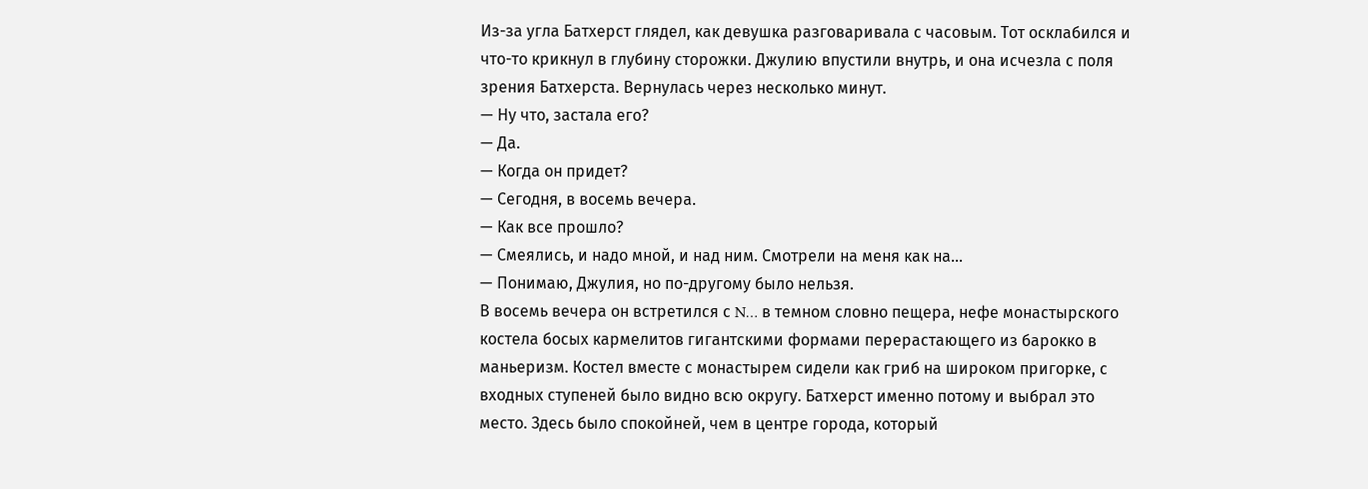Из-за угла Батхерст глядел, как девушка разговаривала с часовым. Тот осклабился и что-то крикнул в глубину сторожки. Джулию впустили внутрь, и она исчезла с поля зрения Батхерста. Вернулась через несколько минут.
— Ну что, застала его?
— Да.
— Когда он придет?
— Сегодня, в восемь вечера.
— Как все прошло?
— Смеялись, и надо мной, и над ним. Смотрели на меня как на…
— Понимаю, Джулия, но по-другому было нельзя.
В восемь вечера он встретился с N… в темном словно пещера, нефе монастырского костела босых кармелитов гигантскими формами перерастающего из барокко в маньеризм. Костел вместе с монастырем сидели как гриб на широком пригорке, с входных ступеней было видно всю округу. Батхерст именно потому и выбрал это место. Здесь было спокойней, чем в центре города, который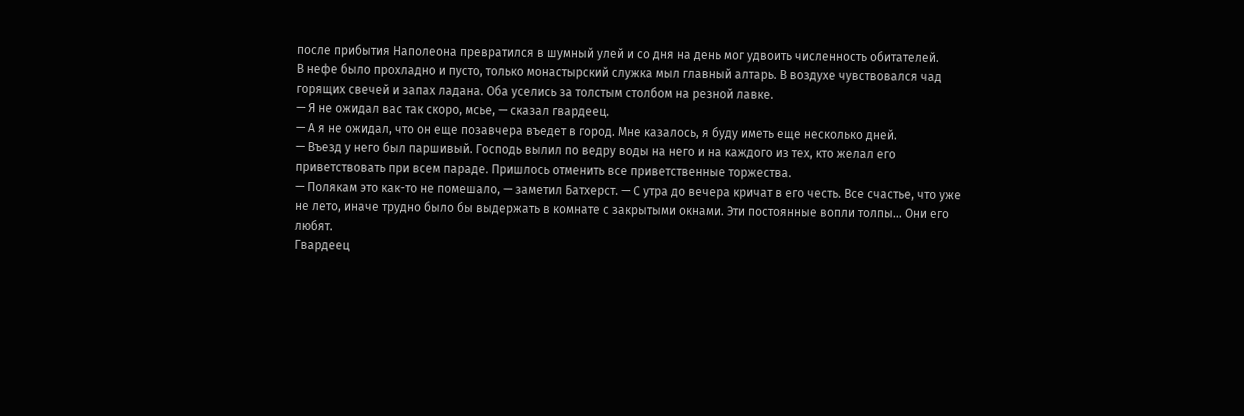после прибытия Наполеона превратился в шумный улей и со дня на день мог удвоить численность обитателей.
В нефе было прохладно и пусто, только монастырский служка мыл главный алтарь. В воздухе чувствовался чад горящих свечей и запах ладана. Оба уселись за толстым столбом на резной лавке.
— Я не ожидал вас так скоро, мсье, — сказал гвардеец.
— А я не ожидал, что он еще позавчера въедет в город. Мне казалось, я буду иметь еще несколько дней.
— Въезд у него был паршивый. Господь вылил по ведру воды на него и на каждого из тех, кто желал его приветствовать при всем параде. Пришлось отменить все приветственные торжества.
— Полякам это как-то не помешало, — заметил Батхерст. — С утра до вечера кричат в его честь. Все счастье, что уже не лето, иначе трудно было бы выдержать в комнате с закрытыми окнами. Эти постоянные вопли толпы… Они его любят.
Гвардеец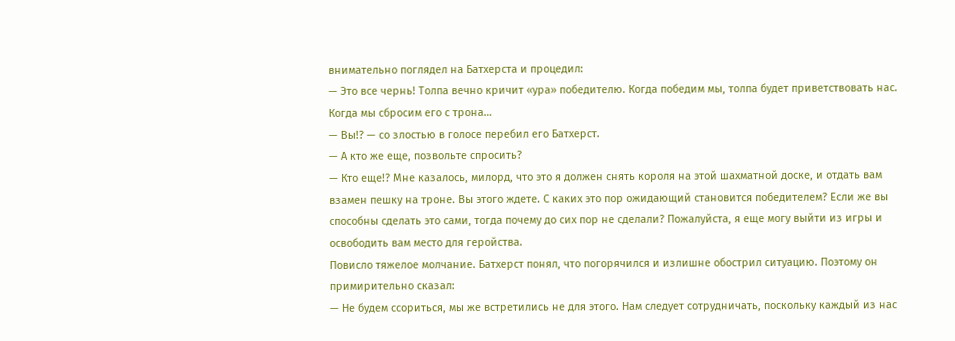внимательно поглядел на Батхерста и процедил:
— Это все чернь! Толпа вечно кричит «ура» победителю. Когда победим мы, толпа будет приветствовать нас. Когда мы сбросим его с трона…
— Вы!? — со злостью в голосе перебил его Батхерст.
— А кто же еще, позвольте спросить?
— Кто еще!? Мне казалось, милорд, что это я должен снять короля на этой шахматной доске, и отдать вам взамен пешку на троне. Вы этого ждете. С каких это пор ожидающий становится победителем? Если же вы способны сделать это сами, тогда почему до сих пор не сделали? Пожалуйста, я еще могу выйти из игры и освободить вам место для геройства.
Повисло тяжелое молчание. Батхерст понял, что погорячился и излишне обострил ситуацию. Поэтому он примирительно сказал:
— Не будем ссориться, мы же встретились не для этого. Нам следует сотрудничать, поскольку каждый из нас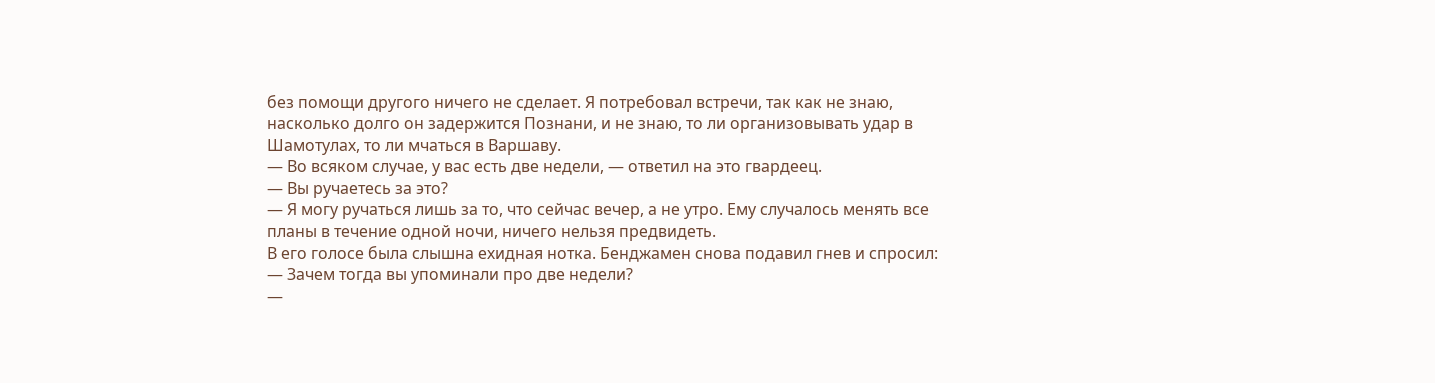без помощи другого ничего не сделает. Я потребовал встречи, так как не знаю, насколько долго он задержится Познани, и не знаю, то ли организовывать удар в Шамотулах, то ли мчаться в Варшаву.
— Во всяком случае, у вас есть две недели, — ответил на это гвардеец.
— Вы ручаетесь за это?
— Я могу ручаться лишь за то, что сейчас вечер, а не утро. Ему случалось менять все планы в течение одной ночи, ничего нельзя предвидеть.
В его голосе была слышна ехидная нотка. Бенджамен снова подавил гнев и спросил:
— Зачем тогда вы упоминали про две недели?
—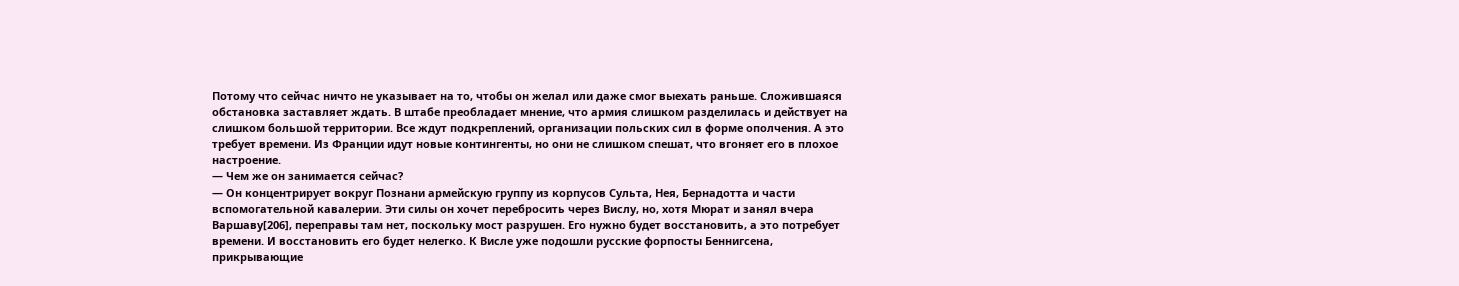Потому что сейчас ничто не указывает на то, чтобы он желал или даже смог выехать раньше. Сложившаяся обстановка заставляет ждать. В штабе преобладает мнение, что армия слишком разделилась и действует на слишком большой территории. Все ждут подкреплений, организации польских сил в форме ополчения. А это требует времени. Из Франции идут новые контингенты, но они не слишком спешат, что вгоняет его в плохое настроение.
— Чем же он занимается сейчас?
— Он концентрирует вокруг Познани армейскую группу из корпусов Сульта, Нея, Бернадотта и части вспомогательной кавалерии. Эти силы он хочет перебросить через Вислу, но, хотя Мюрат и занял вчера Варшаву[206], переправы там нет, поскольку мост разрушен. Его нужно будет восстановить, а это потребует времени. И восстановить его будет нелегко. К Висле уже подошли русские форпосты Беннигсена, прикрывающие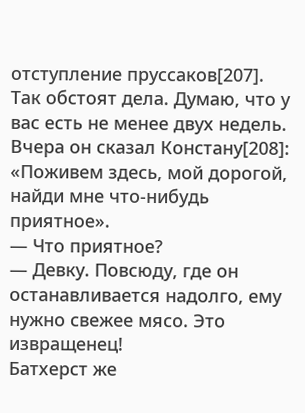отступление пруссаков[207]. Так обстоят дела. Думаю, что у вас есть не менее двух недель. Вчера он сказал Констану[208]: «Поживем здесь, мой дорогой, найди мне что-нибудь приятное».
— Что приятное?
— Девку. Повсюду, где он останавливается надолго, ему нужно свежее мясо. Это извращенец!
Батхерст же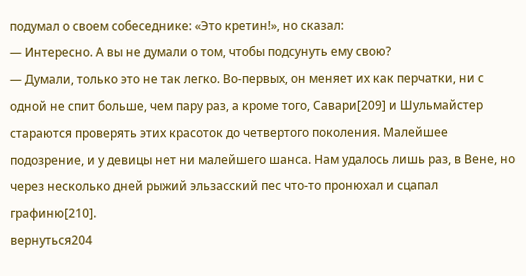подумал о своем собеседнике: «Это кретин!», но сказал:
— Интересно. А вы не думали о том, чтобы подсунуть ему свою?
— Думали, только это не так легко. Во-первых, он меняет их как перчатки, ни с одной не спит больше, чем пару раз, а кроме того, Савари[209] и Шульмайстер стараются проверять этих красоток до четвертого поколения. Малейшее подозрение, и у девицы нет ни малейшего шанса. Нам удалось лишь раз, в Вене, но через несколько дней рыжий эльзасский пес что-то пронюхал и сцапал графиню[210].
вернуться204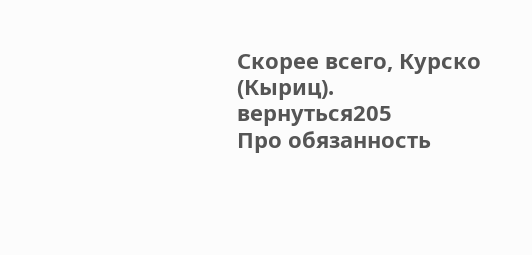Скорее всего, Курско (Кыриц).
вернуться205
Про обязанность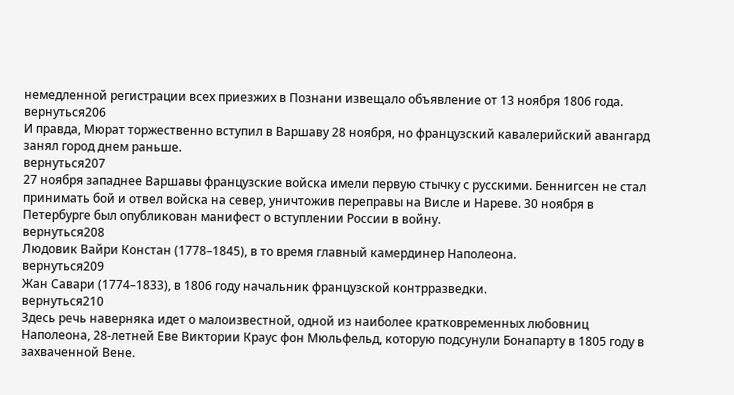немедленной регистрации всех приезжих в Познани извещало объявление от 13 ноября 1806 года.
вернуться206
И правда, Мюрат торжественно вступил в Варшаву 28 ноября, но французский кавалерийский авангард занял город днем раньше.
вернуться207
27 ноября западнее Варшавы французские войска имели первую стычку с русскими. Беннигсен не стал принимать бой и отвел войска на север, уничтожив переправы на Висле и Нареве. 30 ноября в Петербурге был опубликован манифест о вступлении России в войну.
вернуться208
Людовик Вайри Констан (1778–1845), в то время главный камердинер Наполеона.
вернуться209
Жан Савари (1774–1833), в 1806 году начальник французской контрразведки.
вернуться210
Здесь речь наверняка идет о малоизвестной, одной из наиболее кратковременных любовниц Наполеона, 28-летней Еве Виктории Краус фон Мюльфельд, которую подсунули Бонапарту в 1805 году в захваченной Вене.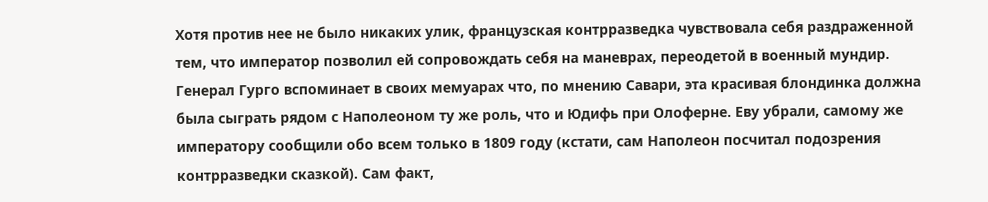Хотя против нее не было никаких улик, французская контрразведка чувствовала себя раздраженной тем, что император позволил ей сопровождать себя на маневрах, переодетой в военный мундир. Генерал Гурго вспоминает в своих мемуарах что, по мнению Савари, эта красивая блондинка должна была сыграть рядом с Наполеоном ту же роль, что и Юдифь при Олоферне. Еву убрали, самому же императору сообщили обо всем только в 1809 году (кстати, сам Наполеон посчитал подозрения контрразведки сказкой). Сам факт,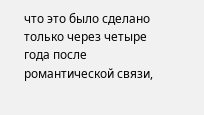что это было сделано только через четыре года после романтической связи,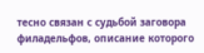тесно связан с судьбой заговора филадельфов, описание которого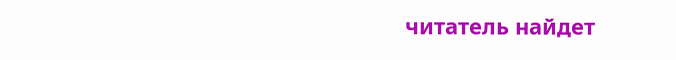читатель найдет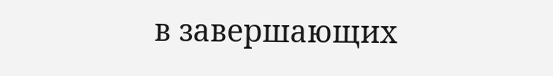в завершающих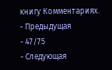книгу Комментариях.
- Предыдущая
- 47/75
- Следующая